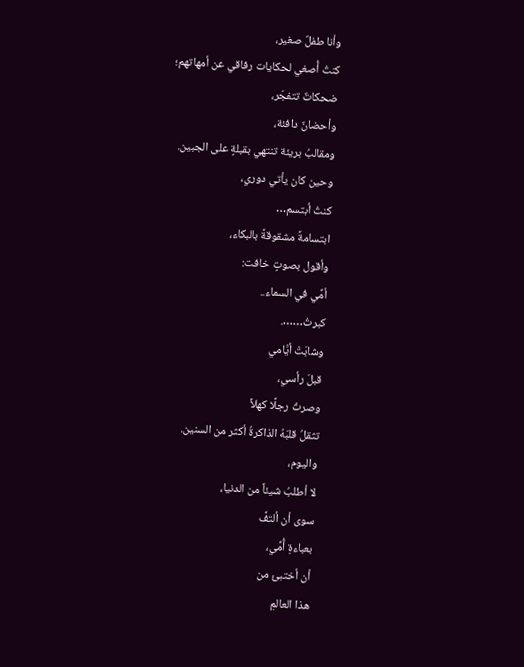وأنا طفلٌ صغير،
كنتُ أُصغي لحكايات رفاقي عن أمهاتهم؛
ضحكاتٌ تتفجّر،
وأحضانٌ دافئة،
ومقالبُ بريئة تنتهي بقبلةٍ على الجبين.
وحين كان يأتي دوري،
كنتُ أبتسم…
ابتسامةً مشقوقةً بالبكاء،
وأقول بصوتٍ خافت:
أمِّي في السماء..
كبرتُ…….
وشابَتْ أيَّامي
قبلَ رأسي،
وصرتُ رجلًا كهلاً
تثقلُ قلبَهُ الذاكرةُ أكثر من السنين.
واليوم،
لا أطلبُ شيئاً من الدنيا،
سوى أن ألتفَّ
بعباءةِ أُمِّي،
أن أختبئ من
هذا العالمِ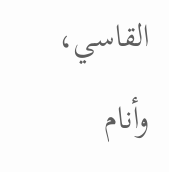القاسي،
وأنام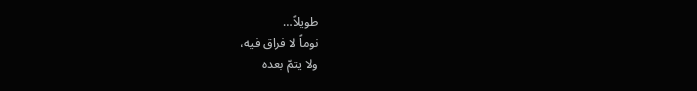طويلاً…
نوماً لا فراق فيه،
ولا يتمّ بعده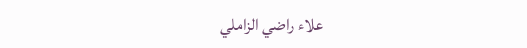علاء راضي الزاملي